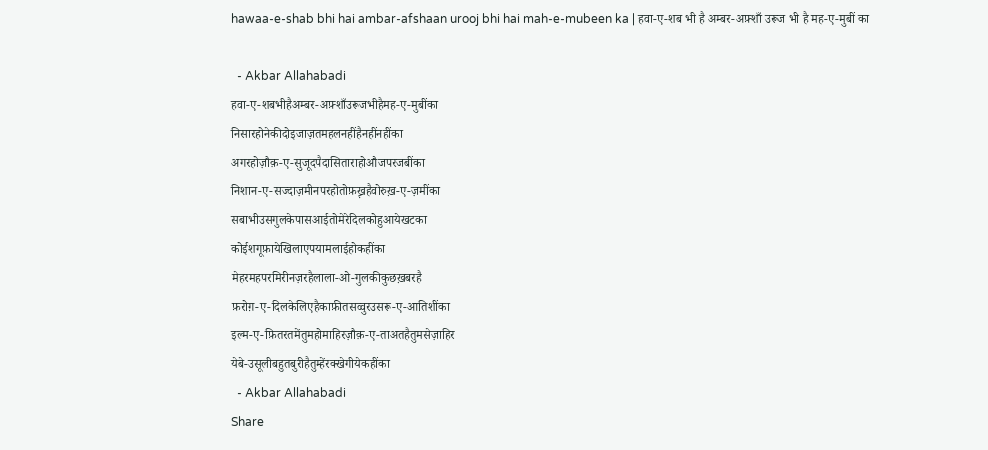hawaa-e-shab bhi hai ambar-afshaan urooj bhi hai mah-e-mubeen ka | हवा-ए-शब भी है अम्बर-अफ़्शाँ उरूज भी है मह-ए-मुबीं का

  - Akbar Allahabadi
हवा-ए-शबभीहैअम्बर-अफ़्शाँउरूजभीहैमह-ए-मुबींका
निसारहोनेकीदोइजाज़तमहलनहींहैनहींनहींका
अगरहोज़ौक़-ए-सुजूदपैदासिताराहोऔजपरजबींका
निशान-ए-सज्दाज़मीनपरहोतोफ़ख़्रहैवोरुख़-ए-ज़मींका
सबाभीउसगुलकेपासआईतोमेरेदिलकोहुआयेखटका
कोईशगूफ़ायेखिलाएपयामलाईहोकहींका
मेहरमहपरमिरीनज़रहैलाला-ओ-गुलकीकुछख़बरहै
फ़रोग़-ए-दिलकेलिएहैकाफ़ीतसव्वुरउसरू-ए-आतिशींका
इल्म-ए-फ़ितरतमेंतुमहोमाहिरज़ौक़-ए-ताअतहैतुमसेज़ाहिर
येबे-उसूलीबहुतबुरीहैतुम्हेंरक्खेगीयेकहींका
  - Akbar Allahabadi
Share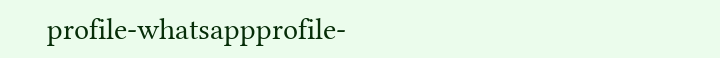profile-whatsappprofile-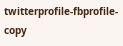twitterprofile-fbprofile-copy